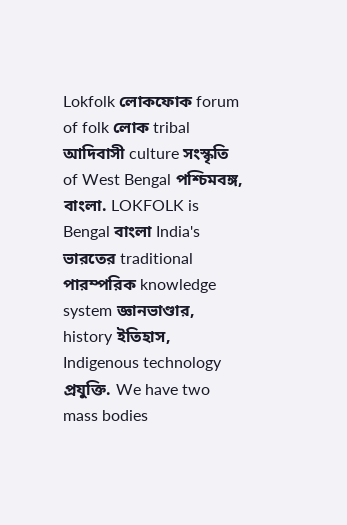Lokfolk লোকফোক forum of folk লোক tribal আদিবাসী culture সংস্কৃতি of West Bengal পশ্চিমবঙ্গ, বাংলা. LOKFOLK is Bengal বাংলা India's ভারতের traditional পারম্পরিক knowledge system জ্ঞানভাণ্ডার, history ইতিহাস, Indigenous technology প্রযুক্তি. We have two mass bodies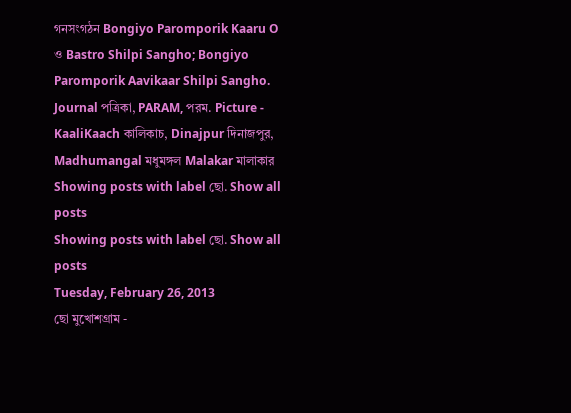গনসংগঠন Bongiyo Paromporik Kaaru O ও Bastro Shilpi Sangho; Bongiyo Paromporik Aavikaar Shilpi Sangho. Journal পত্রিকা, PARAM, পরম. Picture - KaaliKaach কালিকাচ, Dinajpur দিনাজপুর, Madhumangal মধুমঙ্গল Malakar মালাকার
Showing posts with label ছো. Show all posts
Showing posts with label ছো. Show all posts
Tuesday, February 26, 2013
ছো মুখোশগ্রাম -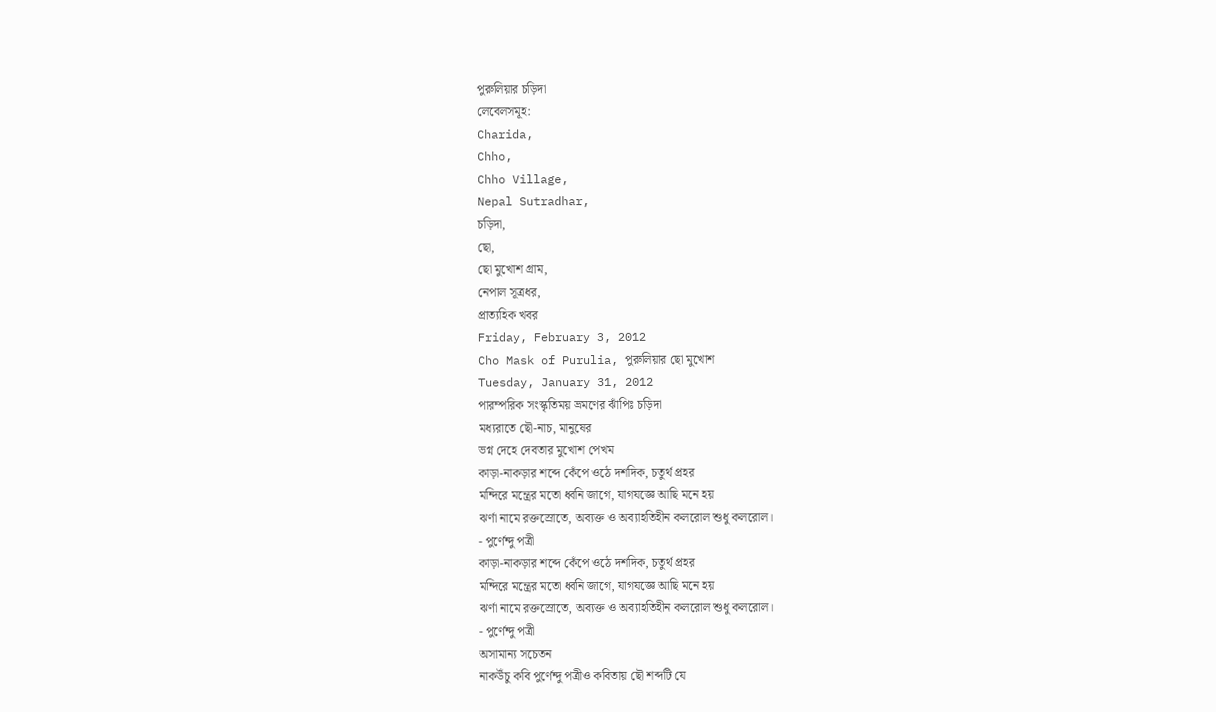পুরুলিয়ার চড়িদা
লেবেলসমূহ:
Charida,
Chho,
Chho Village,
Nepal Sutradhar,
চড়িদা,
ছো,
ছো মুখোশ গ্রাম,
নেপাল সূত্রধর,
প্রাত্যহিক খবর
Friday, February 3, 2012
Cho Mask of Purulia, পুরুলিয়ার ছো মুখোশ
Tuesday, January 31, 2012
পারম্পরিক সংস্কৃতিময় ভ্রমণের ঝাঁপিঃ চড়িদা
মধ্যরাতে ছৌ-নাচ, মানুষের
ভগ্ন দেহে দেবতার মুখোশ পেখম
কাড়া-নাকড়ার শব্দে কেঁপে ওঠে দশদিক, চতুর্থ প্রহর
মন্দিরে মন্ত্রের মতো ধ্বনি জাগে, যাগযজ্ঞে আছি মনে হয়
ঝর্ণা নামে রক্তস্রোতে, অব্যক্ত ও অব্যাহতিহীন কলরোল শুধু কলরোল।
- পুর্ণেন্দু পত্রী
কাড়া-নাকড়ার শব্দে কেঁপে ওঠে দশদিক, চতুর্থ প্রহর
মন্দিরে মন্ত্রের মতো ধ্বনি জাগে, যাগযজ্ঞে আছি মনে হয়
ঝর্ণা নামে রক্তস্রোতে, অব্যক্ত ও অব্যাহতিহীন কলরোল শুধু কলরোল।
- পুর্ণেন্দু পত্রী
অসামান্য সচেতন
নাকউঁচু কবি পুর্ণেন্দু পত্রীও কবিতায় ছৌ শব্দটি যে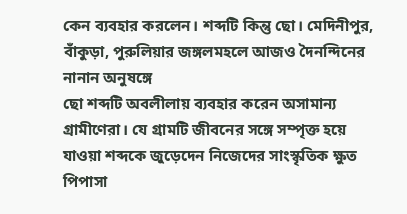কেন ব্যবহার করলেন। শব্দটি কিন্তু ছো। মেদিনীপুর, বাঁকুড়া, পুরুলিয়ার জঙ্গলমহলে আজও দৈনন্দিনের নানান অনুষঙ্গে
ছো শব্দটি অবলীলায় ব্যবহার করেন অসামান্য গ্রামীণেরা। যে গ্রামটি জীবনের সঙ্গে সম্পৃক্ত হয়ে
যাওয়া শব্দকে জুড়েদেন নিজেদের সাংস্কৃতিক ক্ষুত পিপাসা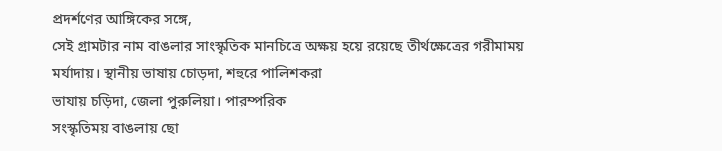প্রদর্শণের আঙ্গিকের সঙ্গে,
সেই গ্রামটার নাম বাঙলার সাংস্কৃতিক মানচিত্রে অক্ষয় হয়ে রয়েছে তীর্থক্ষেত্রের গরীমাময়
মর্যাদায়। স্থানীয় ভাষায় চোড়দা, শহুরে পালিশকরা
ভাযায় চড়িদা, জেলা পুরুলিয়া। পারম্পরিক
সংস্কৃতিময় বাঙলায় ছো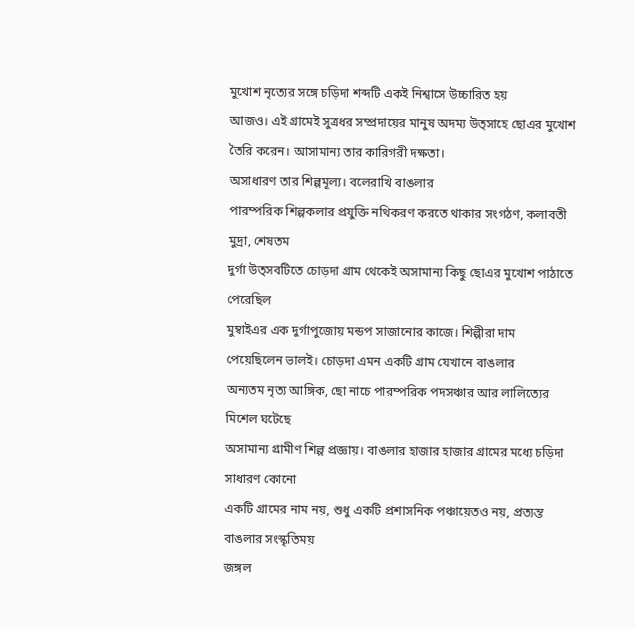মুখোশ নৃত্যের সঙ্গে চড়িদা শব্দটি একই নিশ্বাসে উচ্চারিত হয়
আজও। এই গ্রামেই সুত্রধর সম্প্রদায়ের মানুষ অদম্য উত্সাহে ছোএর মুখোশ তৈরি করেন। আসামান্য তার কারিগরী দক্ষতা।
অসাধারণ তার শিল্পমূল্য। বলেরাখি বাঙলার
পারম্পরিক শিল্পকলার প্রযুক্তি নথিকরণ করতে থাকার সংগঠণ, কলাবতী মুদ্রা, শেষতম
দুর্গা উত্সবটিতে চোড়দা গ্রাম থেকেই অসামান্য কিছু ছোএর মুখোশ পাঠাতে পেরেছিল
মুম্বাইএর এক দুর্গাপুজোয় মন্ডপ সাজানোর কাজে। শিল্পীরা দাম পেয়েছিলেন ভালই। চোড়দা এমন একটি গ্রাম যেখানে বাঙলার
অন্যতম নৃত্য আঙ্গিক, ছো নাচে পারম্পরিক পদসঞ্চার আর লালিত্যের মিশেল ঘটেছে
অসামান্য গ্রামীণ শিল্প প্রজ্ঞায়। বাঙলার হাজার হাজার গ্রামের মধ্যে চড়িদা সাধারণ কোনো
একটি গ্রামের নাম নয়, শুধু একটি প্রশাসনিক পঞ্চায়েতও নয়, প্রত্যন্ত বাঙলার সংস্কৃতিময়
জঙ্গল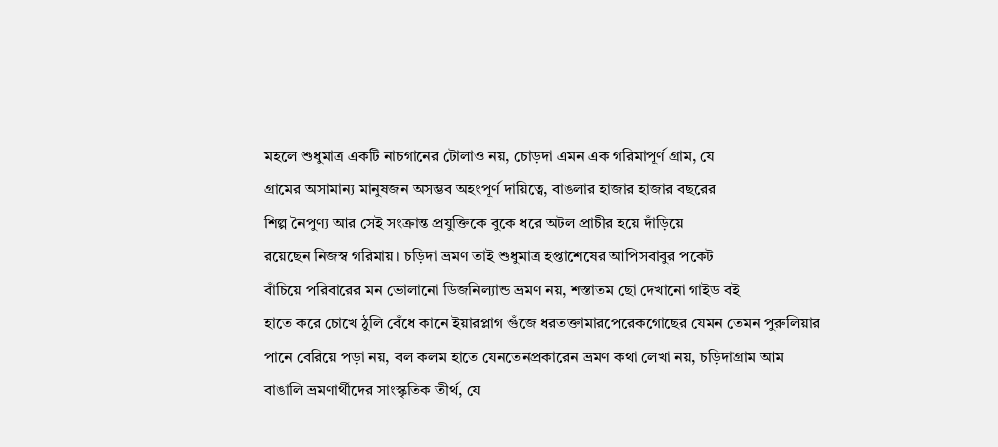মহলে শুধুমাত্র একটি নাচগানের টোলাও নয়, চোড়দা এমন এক গরিমাপূর্ণ গ্রাম, যে
গ্রামের অসামান্য মানুষজন অসম্ভব অহংপূর্ণ দায়িত্বে, বাঙলার হাজার হাজার বছরের
শিল্প নৈপুণ্য আর সেই সংক্রান্ত প্রযুক্তিকে বুকে ধরে অটল প্রাচীর হয়ে দাঁড়িয়ে
রয়েছেন নিজস্ব গরিমায়। চড়িদা ভ্রমণ তাই শুধুমাত্র হপ্তাশেষের আপিসবাবুর পকেট
বাঁচিয়ে পরিবারের মন ভোলানো ডিজনিল্যান্ড ভ্রমণ নয়, শস্তাতম ছো দেখানো গাইড বই
হাতে করে চোখে ঠুলি বেঁধে কানে ইয়ারপ্লাগ গুঁজে ধরতক্তামারপেরেকগোছের যেমন তেমন পুরুলিয়ার
পানে বেরিয়ে পড়া নয়, বল কলম হাতে যেনতেনপ্রকারেন ভ্রমণ কথা লেখা নয়, চড়িদাগ্রাম আম
বাঙালি ভ্রমণার্থীদের সাংস্কৃতিক তীর্থ, যে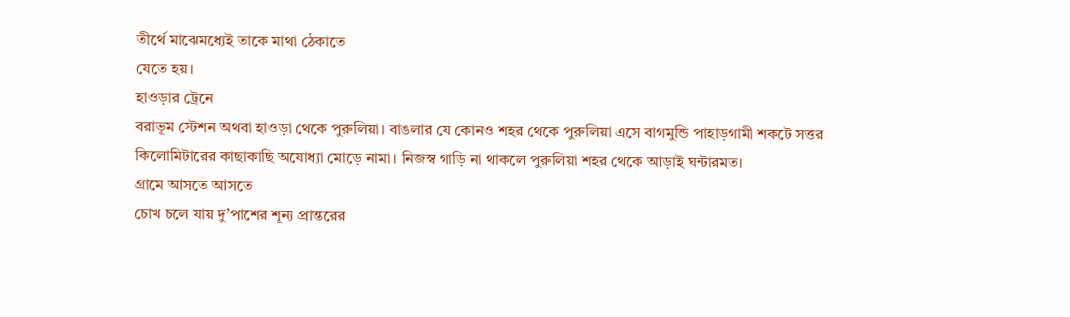তীর্থে মাঝেমধ্যেই তাকে মাথা ঠেকাতে
যেতে হয়।
হাওড়ার ট্রেনে
বরাভূম স্টেশন অথবা হাওড়া থেকে পুরুলিয়া। বাঙলার যে কোনও শহর থেকে পুরুলিয়া এসে বাগমুন্ডি পাহাড়গামী শকটে সত্তর
কিলোমিটারের কাছাকাছি অযোধ্যা মোড়ে নামা। নিজস্ব গাড়ি না থাকলে পুরুলিয়া শহর থেকে আড়াই ঘন্টারমত।
গ্রামে আসতে আসতে
চোখ চলে যায় দু’পাশের শূন্য প্রান্তরের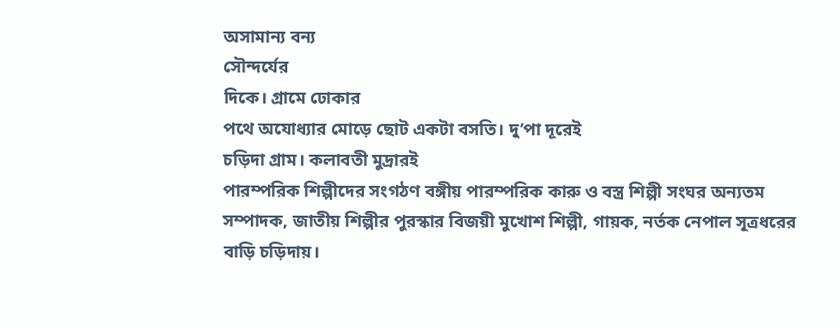অসামান্য বন্য
সৌন্দর্যের
দিকে। গ্রামে ঢোকার
পথে অযোধ্যার মোড়ে ছোট একটা বসতি। দু’পা দূরেই
চড়িদা গ্রাম। কলাবতী মুদ্রারই
পারম্পরিক শিল্পীদের সংগঠণ বঙ্গীয় পারম্পরিক কারু ও বস্ত্র শিল্পী সংঘর অন্যতম
সম্পাদক, জাতীয় শিল্পীর পুরস্কার বিজয়ী মুখোশ শিল্পী, গায়ক, নর্তক নেপাল সূত্রধরের
বাড়ি চড়িদায়।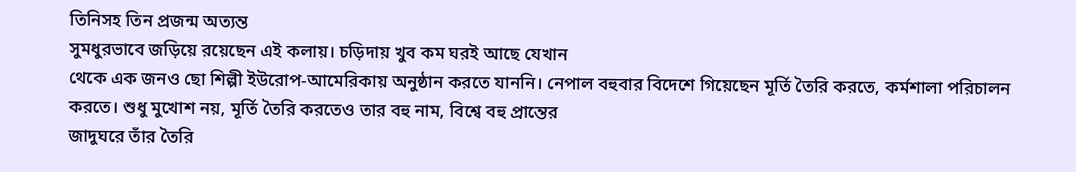তিনিসহ তিন প্রজন্ম অত্যন্ত
সুমধুরভাবে জড়িয়ে রয়েছেন এই কলায়। চড়িদায় খুব কম ঘরই আছে যেখান
থেকে এক জনও ছো শিল্পী ইউরোপ-আমেরিকায় অনুষ্ঠান করতে যাননি। নেপাল বহুবার বিদেশে গিয়েছেন মূর্তি তৈরি করতে, কর্মশালা পরিচালন করতে। শুধু মুখোশ নয়, মূর্তি তৈরি করতেও তার বহু নাম, বিশ্বে বহু প্রান্তের
জাদুঘরে তাঁর তৈরি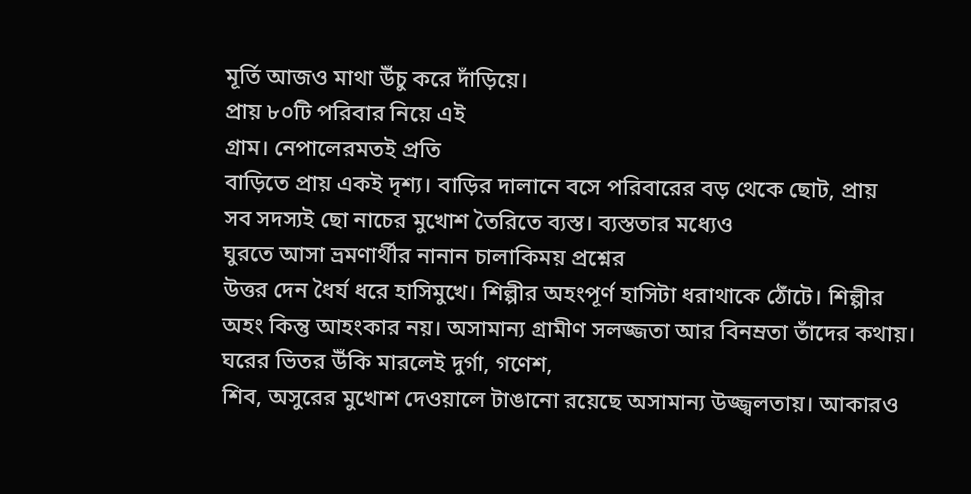মূর্তি আজও মাথা উঁচু করে দাঁড়িয়ে।
প্রায় ৮০টি পরিবার নিয়ে এই
গ্রাম। নেপালেরমতই প্রতি
বাড়িতে প্রায় একই দৃশ্য। বাড়ির দালানে বসে পরিবারের বড় থেকে ছোট, প্রায়
সব সদস্যই ছো নাচের মুখোশ তৈরিতে ব্যস্ত। ব্যস্ততার মধ্যেও
ঘুরতে আসা ভ্রমণার্থীর নানান চালাকিময় প্রশ্নের
উত্তর দেন ধৈর্য ধরে হাসিমুখে। শিল্পীর অহংপূর্ণ হাসিটা ধরাথাকে ঠোঁটে। শিল্পীর অহং কিন্তু আহংকার নয়। অসামান্য গ্রামীণ সলজ্জতা আর বিনম্রতা তাঁদের কথায়।
ঘরের ভিতর উঁকি মারলেই দুর্গা, গণেশ,
শিব, অসুরের মুখোশ দেওয়ালে টাঙানো রয়েছে অসামান্য উজ্জ্বলতায়। আকারও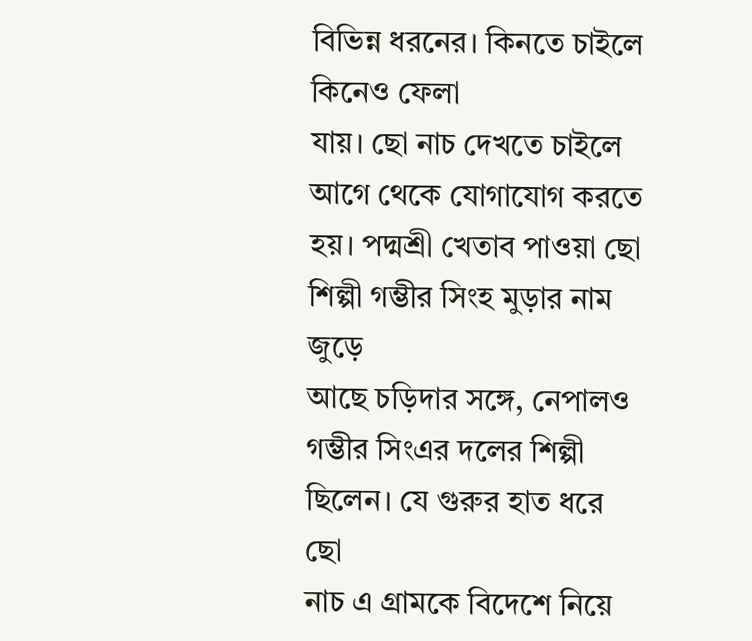বিভিন্ন ধরনের। কিনতে চাইলে কিনেও ফেলা
যায়। ছো নাচ দেখতে চাইলে আগে থেকে যোগাযোগ করতে হয়। পদ্মশ্রী খেতাব পাওয়া ছো শিল্পী গম্ভীর সিংহ মুড়ার নাম জুড়ে
আছে চড়িদার সঙ্গে, নেপালও গম্ভীর সিংএর দলের শিল্পী
ছিলেন। যে গুরুর হাত ধরে ছো
নাচ এ গ্রামকে বিদেশে নিয়ে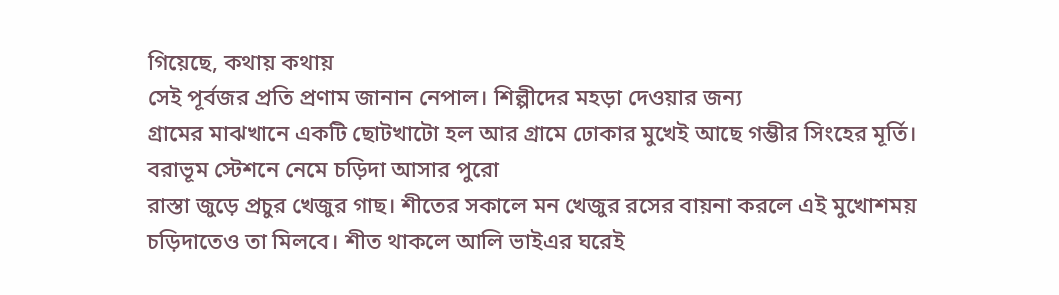গিয়েছে, কথায় কথায়
সেই পূর্বজর প্রতি প্রণাম জানান নেপাল। শিল্পীদের মহড়া দেওয়ার জন্য
গ্রামের মাঝখানে একটি ছোটখাটো হল আর গ্রামে ঢোকার মুখেই আছে গম্ভীর সিংহের মূর্তি।
বরাভূম স্টেশনে নেমে চড়িদা আসার পুরো
রাস্তা জুড়ে প্রচুর খেজুর গাছ। শীতের সকালে মন খেজুর রসের বায়না করলে এই মুখোশময়
চড়িদাতেও তা মিলবে। শীত থাকলে আলি ভাইএর ঘরেই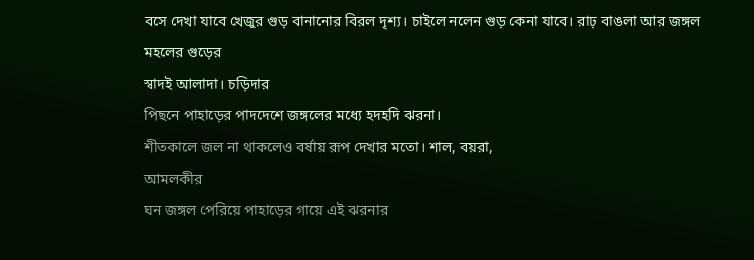বসে দেখা যাবে খেজুর গুড় বানানোর বিরল দৃশ্য। চাইলে নলেন গুড় কেনা যাবে। রাঢ় বাঙলা আর জঙ্গল মহলের গুড়ের
স্বাদই আলাদা। চড়িদার
পিছনে পাহাড়ের পাদদেশে জঙ্গলের মধ্যে হদহদি ঝরনা।
শীতকালে জল না থাকলেও বর্ষায় রূপ দেখার মতো। শাল, বয়রা,
আমলকীর
ঘন জঙ্গল পেরিয়ে পাহাড়ের গায়ে এই ঝরনার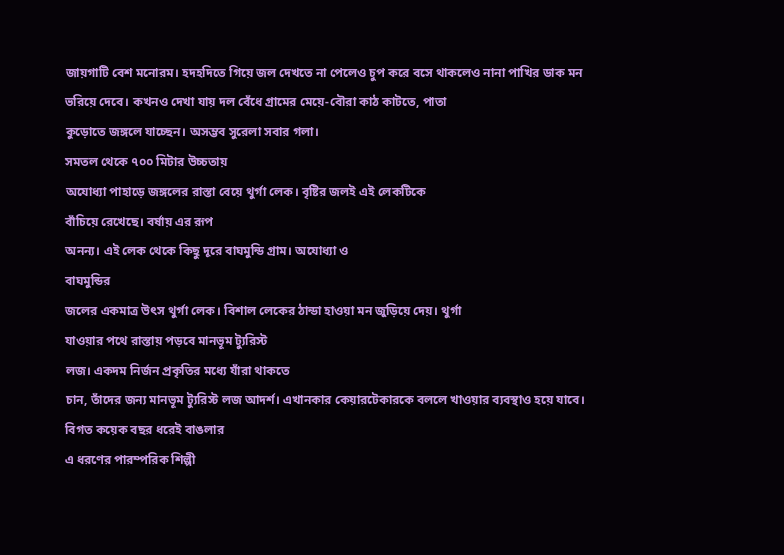জায়গাটি বেশ মনোরম। হদহদিতে গিয়ে জল দেখতে না পেলেও চুপ করে বসে থাকলেও নানা পাখির ডাক মন
ভরিয়ে দেবে। কখনও দেখা যায় দল বেঁধে গ্রামের মেয়ে-বৌরা কাঠ কাটতে, পাতা
কুড়োতে জঙ্গলে যাচ্ছেন। অসম্ভব সুরেলা সবার গলা।
সমতল থেকে ৭০০ মিটার উচ্চতায়
অযোধ্যা পাহাড়ে জঙ্গলের রাস্তা বেয়ে থুর্গা লেক। বৃষ্টির জলই এই লেকটিকে
বাঁচিয়ে রেখেছে। বর্ষায় এর রূপ
অনন্য। এই লেক থেকে কিছু দূরে বাঘমুন্ডি গ্রাম। অযোধ্যা ও
বাঘমুন্ডির
জলের একমাত্র উৎস থুর্গা লেক। বিশাল লেকের ঠান্ডা হাওয়া মন জুড়িয়ে দেয়। থুর্গা
যাওয়ার পথে রাস্তায় পড়বে মানভূম ট্যুরিস্ট
লজ। একদম নির্জন প্রকৃতির মধ্যে যাঁরা থাকতে
চান, তাঁদের জন্য মানভূম ট্যুরিস্ট লজ আদর্শ। এখানকার কেয়ারটেকারকে বললে খাওয়ার ব্যবস্থাও হয়ে যাবে।
বিগত কয়েক বছর ধরেই বাঙলার
এ ধরণের পারম্পরিক শিল্পী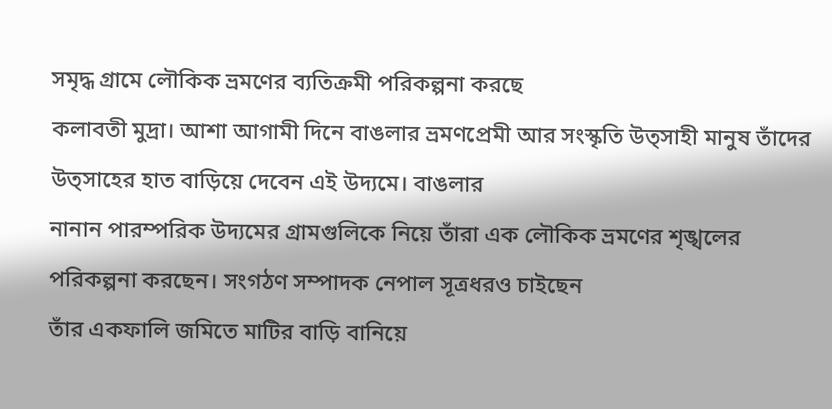সমৃদ্ধ গ্রামে লৌকিক ভ্রমণের ব্যতিক্রমী পরিকল্পনা করছে
কলাবতী মুদ্রা। আশা আগামী দিনে বাঙলার ভ্রমণপ্রেমী আর সংস্কৃতি উত্সাহী মানুষ তাঁদের
উত্সাহের হাত বাড়িয়ে দেবেন এই উদ্যমে। বাঙলার
নানান পারম্পরিক উদ্যমের গ্রামগুলিকে নিয়ে তাঁরা এক লৌকিক ভ্রমণের শৃঙ্খলের
পরিকল্পনা করছেন। সংগঠণ সম্পাদক নেপাল সূত্রধরও চাইছেন
তাঁর একফালি জমিতে মাটির বাড়ি বানিয়ে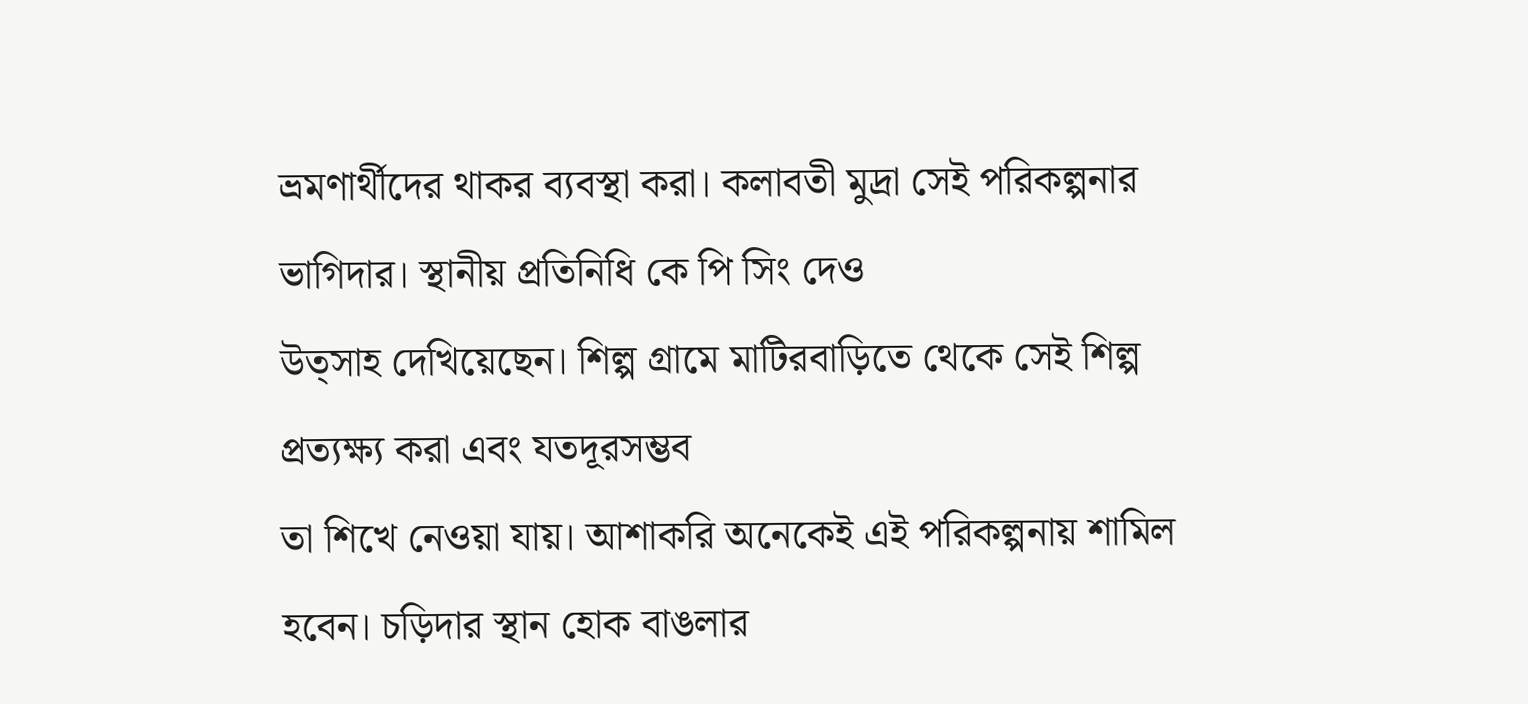ভ্রমণার্থীদের থাকর ব্যবস্থা করা। কলাবতী মুদ্রা সেই পরিকল্পনার ভাগিদার। স্থানীয় প্রতিনিধি কে পি সিং দেও
উত্সাহ দেখিয়েছেন। শিল্প গ্রামে মাটিরবাড়িতে থেকে সেই শিল্প প্রত্যক্ষ্য করা এবং যতদূরসম্ভব
তা শিখে নেওয়া যায়। আশাকরি অনেকেই এই পরিকল্পনায় শামিল
হবেন। চড়িদার স্থান হোক বাঙলার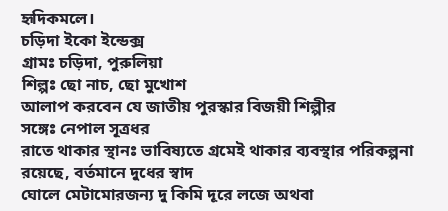হৃদিকমলে।
চড়িদা ইকো ইন্ডেক্স
গ্রামঃ চড়িদা, পুরুলিয়া
শিল্পঃ ছো নাচ, ছো মুখোশ
আলাপ করবেন যে জাতীয় পুরস্কার বিজয়ী শিল্পীর
সঙ্গেঃ নেপাল সূত্রধর
রাতে থাকার স্থানঃ ভাবিষ্যতে গ্রমেই থাকার ব্যবস্থার পরিকল্পনা রয়েছে, বর্তমানে দুধের স্বাদ
ঘোলে মেটামোরজন্য দু কিমি দূরে লজে অথবা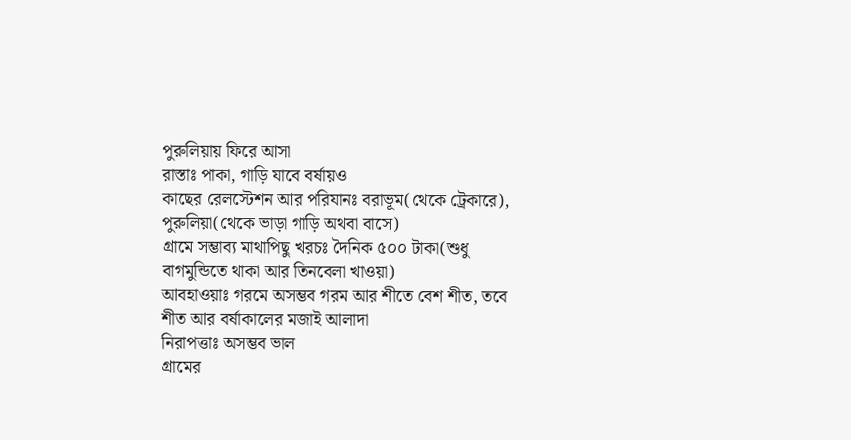পুরুলিয়ায় ফিরে আসা
রাস্তাঃ পাকা, গাড়ি যাবে বর্ষায়ও
কাছের রেলস্টেশন আর পরিযানঃ বরাভূম(থেকে ট্রেকারে), পুরুলিয়া(থেকে ভাড়া গাড়ি অথবা বাসে)
গ্রামে সম্ভাব্য মাথাপিছু খরচঃ দৈনিক ৫০০ টাকা(শুধু বাগমুন্ডিতে থাকা আর তিনবেলা খাওয়া)
আবহাওয়াঃ গরমে অসম্ভব গরম আর শীতে বেশ শীত, তবে শীত আর বর্ষাকালের মজাই আলাদা
নিরাপত্তাঃ অসম্ভব ভাল
গ্রামের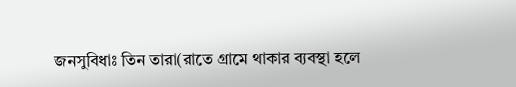জনসুবিধাঃ তিন তারা(রাতে গ্রামে থাকার ব্যবস্থা হলে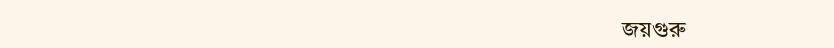জয়গুরু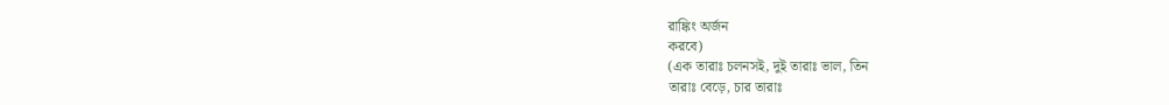রাঙ্কিং অর্জন
করবে)
(এক তারাঃ চলনসই, দুই তারাঃ ভাল, তিন
তারাঃ বেড়ে, চার তারাঃ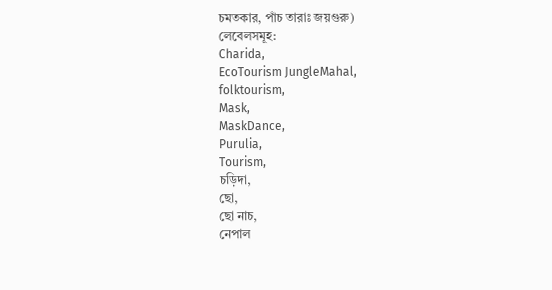চমতকার, পাঁচ তারাঃ জয়গুরু)
লেবেলসমূহ:
Charida,
EcoTourism JungleMahal,
folktourism,
Mask,
MaskDance,
Purulia,
Tourism,
চড়িদা,
ছো,
ছো নাচ,
নেপাল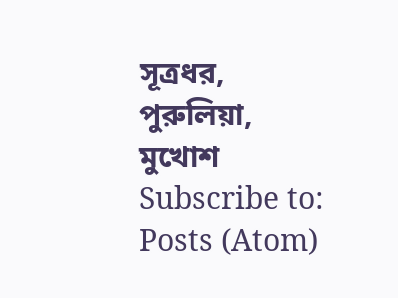সূত্রধর,
পুরুলিয়া,
মুখোশ
Subscribe to:
Posts (Atom)